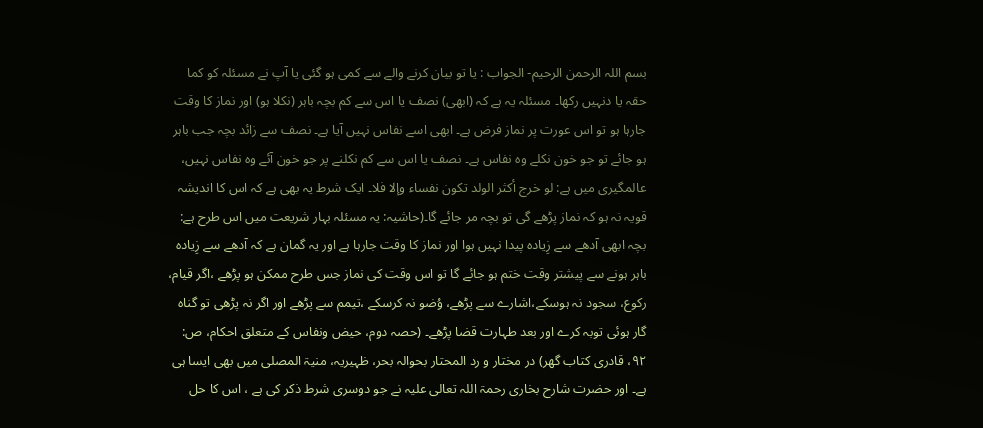بسم اللہ الرحمن الرحیم- الجواب : یا تو بیان کرنے والے سے کمی ہو گئی یا آپ نے مسئلہ کو کما حقہ یا دنہیں رکھا۔ مسئلہ یہ ہے کہ (ابھی) نصف یا اس سے کم بچہ باہر (نکلا ہو) اور نماز کا وقت جارہا ہو تو اس عورت پر نماز فرض ہے۔ ابھی اسے نفاس نہیں آیا ہے۔ نصف سے زائد بچہ جب باہر ہو جائے تو جو خون نکلے وہ نفاس ہے۔ نصف یا اس سے کم نکلنے پر جو خون آئے وہ نفاس نہیں، عالمگیری میں ہے: لو خرج أکثر الولد تکون نفساء وإلا فلا۔ ایک شرط یہ بھی ہے کہ اس کا اندیشہ قویہ نہ ہو کہ نماز پڑھے گی تو بچہ مر جائے گا۔(حاشیہ: یہ مسئلہ بہار شریعت میں اس طرح ہے: بچہ ابھی آدھے سے زِیادہ پیدا نہیں ہوا اور نماز کا وقت جارہا ہے اور یہ گمان ہے کہ آدھے سے زِیادہ باہر ہونے سے پیشتر وقت ختم ہو جائے گا تو اس وقت کی نماز جس طرح ممکن ہو پڑھے ،اگر قیام، رکوع، سجود نہ ہوسکے،اشارے سے پڑھے، وُضو نہ کرسکے ،تیمم سے پڑھے اور اگر نہ پڑھی تو گناہ گار ہوئی توبہ کرے اور بعد طہارت قضا پڑھے۔ (حصہ دوم، حیض ونفاس کے متعلق احکام، ص: ۹۲، قادری کتاب گھر) در مختار و رد المحتار بحوالہ بحر، ظہیریہ، منیۃ المصلی میں بھی ایسا ہی ہے۔ اور حضرت شارح بخاری رحمۃ اللہ تعالی علیہ نے جو دوسری شرط ذکر کی ہے ، اس کا حل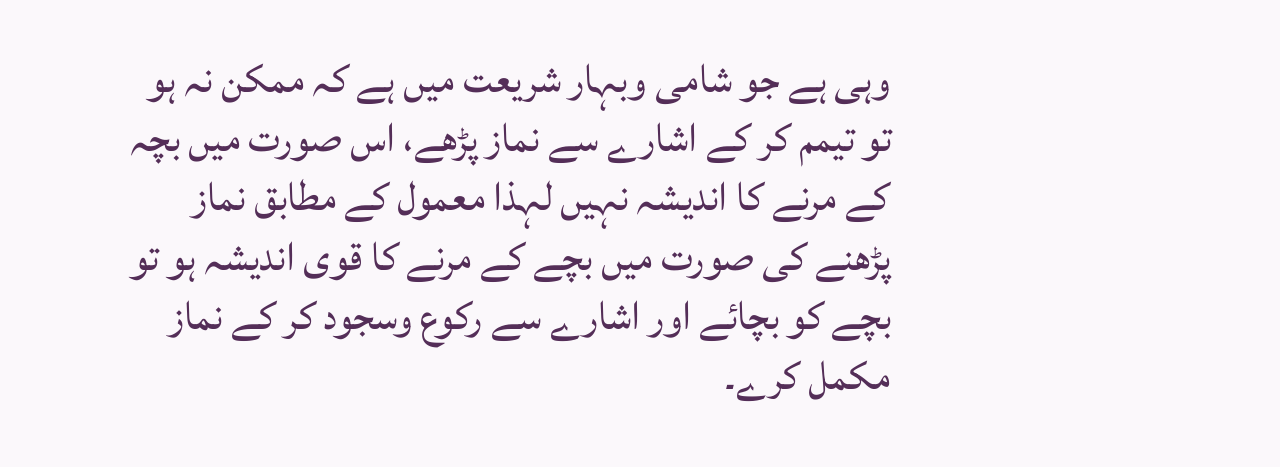وہی ہے جو شامی وبہار شریعت میں ہے کہ ممکن نہ ہو تو تیمم کر کے اشارے سے نماز پڑھے، اس صورت میں بچہ کے مرنے کا اندیشہ نہیں لہذا معمول کے مطابق نماز پڑھنے کی صورت میں بچے کے مرنے کا قوی اندیشہ ہو تو بچے کو بچائے اور اشارے سے رکوع وسجود کر کے نماز مکمل کرے۔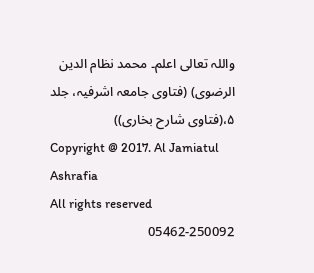واللہ تعالی اعلم۔ محمد نظام الدین الرضوی) (فتاوی جامعہ اشرفیہ، جلد ۵،(فتاوی شارح بخاری))
Copyright @ 2017. Al Jamiatul Ashrafia
All rights reserved
05462-250092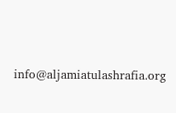info@aljamiatulashrafia.org